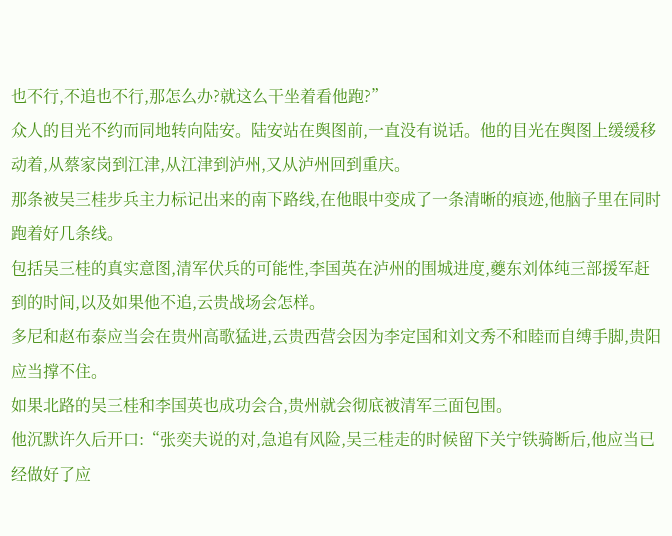也不行,不追也不行,那怎么办?就这么干坐着看他跑?”
众人的目光不约而同地转向陆安。陆安站在舆图前,一直没有说话。他的目光在舆图上缓缓移动着,从蔡家岗到江津,从江津到泸州,又从泸州回到重庆。
那条被吴三桂步兵主力标记出来的南下路线,在他眼中变成了一条清晰的痕迹,他脑子里在同时跑着好几条线。
包括吴三桂的真实意图,清军伏兵的可能性,李国英在泸州的围城进度,夔东刘体纯三部援军赶到的时间,以及如果他不追,云贵战场会怎样。
多尼和赵布泰应当会在贵州高歌猛进,云贵西营会因为李定国和刘文秀不和睦而自缚手脚,贵阳应当撑不住。
如果北路的吴三桂和李国英也成功会合,贵州就会彻底被清军三面包围。
他沉默许久后开口:“张奕夫说的对,急追有风险,吴三桂走的时候留下关宁铁骑断后,他应当已经做好了应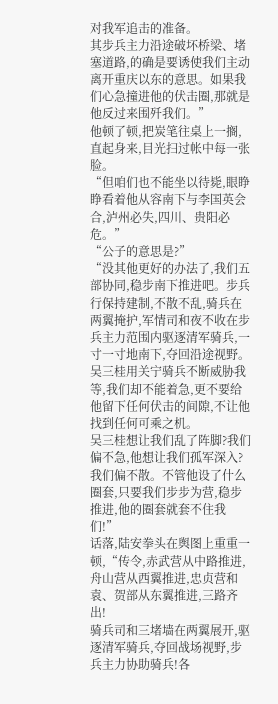对我军追击的准备。
其步兵主力沿途破坏桥梁、堵塞道路,的确是要诱使我们主动离开重庆以东的意思。如果我们心急撞进他的伏击圈,那就是他反过来围歼我们。”
他顿了顿,把炭笔往桌上一搁,直起身来,目光扫过帐中每一张脸。
“但咱们也不能坐以待毙,眼睁睁看着他从容南下与李国英会合,泸州必失,四川、贵阳必危。”
“公子的意思是?”
“没其他更好的办法了,我们五部协同,稳步南下推进吧。步兵行保持建制,不散不乱,骑兵在两翼掩护,军情司和夜不收在步兵主力范围内驱逐清军骑兵,一寸一寸地南下,夺回沿途视野。
吴三桂用关宁骑兵不断威胁我等,我们却不能着急,更不要给他留下任何伏击的间隙,不让他找到任何可乘之机。
吴三桂想让我们乱了阵脚?我们偏不急,他想让我们孤军深入?我们偏不散。不管他设了什么圈套,只要我们步步为营,稳步推进,他的圈套就套不住我们!”
话落,陆安拳头在舆图上重重一顿,“传令,赤武营从中路推进,舟山营从西翼推进,忠贞营和袁、贺部从东翼推进,三路齐出!
骑兵司和三堵墙在两翼展开,驱逐清军骑兵,夺回战场视野,步兵主力协助骑兵!各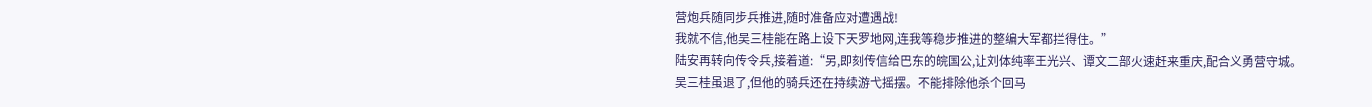营炮兵随同步兵推进,随时准备应对遭遇战!
我就不信,他吴三桂能在路上设下天罗地网,连我等稳步推进的整编大军都拦得住。”
陆安再转向传令兵,接着道:“另,即刻传信给巴东的皖国公,让刘体纯率王光兴、谭文二部火速赶来重庆,配合义勇营守城。
吴三桂虽退了,但他的骑兵还在持续游弋摇摆。不能排除他杀个回马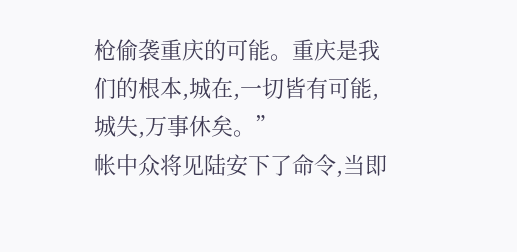枪偷袭重庆的可能。重庆是我们的根本,城在,一切皆有可能,城失,万事休矣。”
帐中众将见陆安下了命令,当即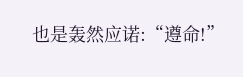也是轰然应诺:“遵命!”